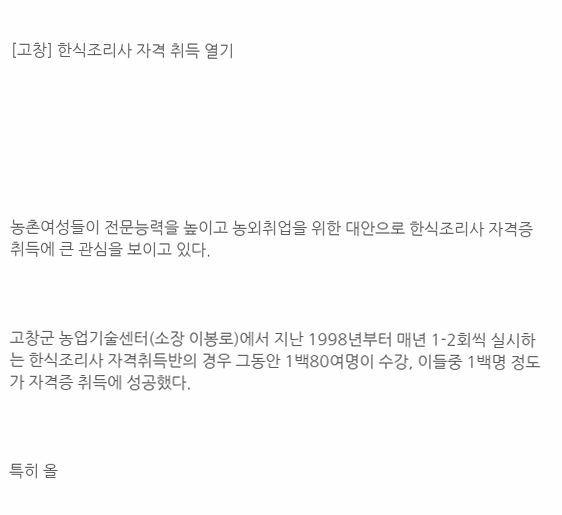[고창] 한식조리사 자격 취득 열기







농촌여성들이 전문능력을 높이고 농외취업을 위한 대안으로 한식조리사 자격증 취득에 큰 관심을 보이고 있다.



고창군 농업기술센터(소장 이봉로)에서 지난 1998년부터 매년 1-2회씩 실시하는 한식조리사 자격취득반의 경우 그동안 1백80여명이 수강, 이들중 1백명 정도가 자격증 취득에 성공했다.



특히 올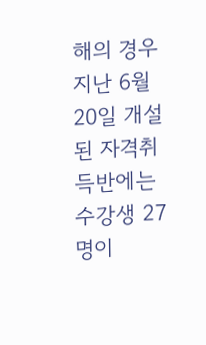해의 경우 지난 6월 20일 개설된 자격취득반에는 수강생 27명이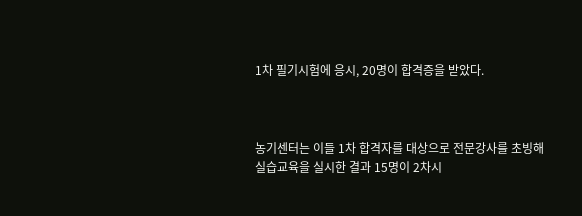1차 필기시험에 응시, 20명이 합격증을 받았다.



농기센터는 이들 1차 합격자를 대상으로 전문강사를 초빙해 실습교육을 실시한 결과 15명이 2차시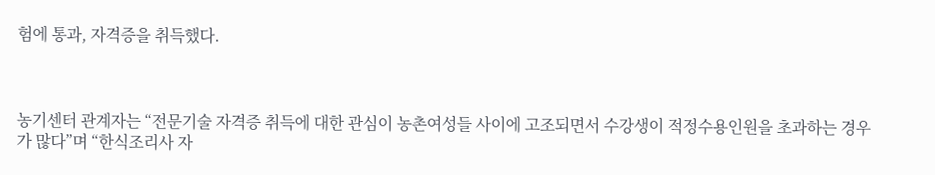험에 통과, 자격증을 취득했다.



농기센터 관계자는 “전문기술 자격증 취득에 대한 관심이 농촌여성들 사이에 고조되면서 수강생이 적정수용인원을 초과하는 경우가 많다”며 “한식조리사 자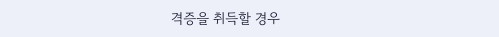격증을 취득할 경우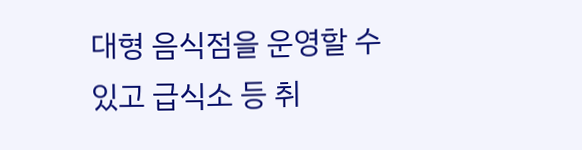대형 음식점을 운영할 수 있고 급식소 등 취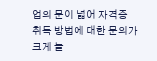업의 문이 넓어 자격증 취득 방법에 대한 문의가 크게 늘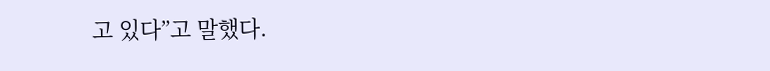고 있다”고 말했다.